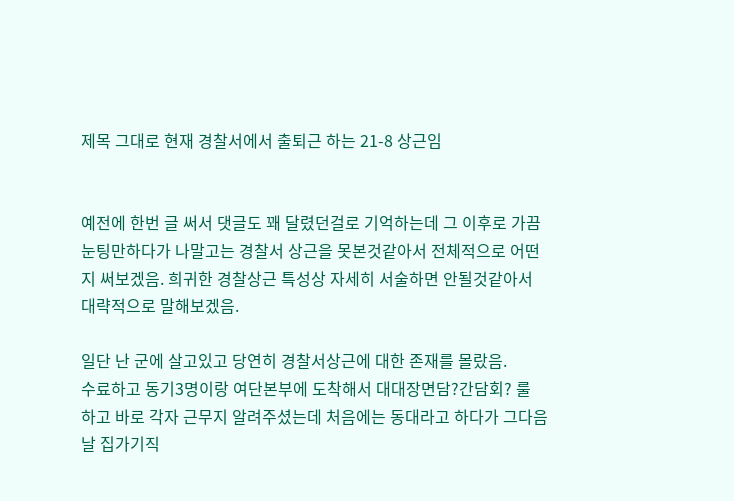제목 그대로 현재 경찰서에서 출퇴근 하는 21-8 상근임


예전에 한번 글 써서 댓글도 꽤 달렸던걸로 기억하는데 그 이후로 가끔 눈팅만하다가 나말고는 경찰서 상근을 못본것같아서 전체적으로 어떤지 써보겠음. 희귀한 경찰상근 특성상 자세히 서술하면 안될것같아서 대략적으로 말해보겠음.

일단 난 군에 살고있고 당연히 경찰서상근에 대한 존재를 몰랐음.
수료하고 동기3명이랑 여단본부에 도착해서 대대장면담?간담회? 룰 하고 바로 각자 근무지 알려주셨는데 처음에는 동대라고 하다가 그다음날 집가기직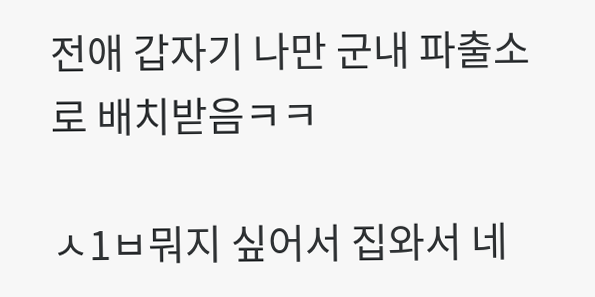전애 갑자기 나만 군내 파출소로 배치받음ㅋㅋ

ㅅ1ㅂ뭐지 싶어서 집와서 네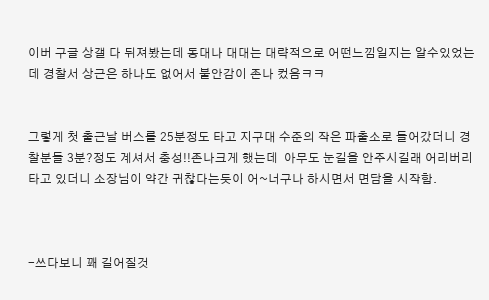이버 구글 상갤 다 뒤져봤는데 동대나 대대는 대략적으로 어떤느낌일지는 알수있었는데 경찰서 상근은 하나도 없어서 불안감이 존나 컸음ㅋㅋ


그렇게 첫 출근날 버스를 25분정도 타고 지구대 수준의 작은 파출소로 들어갔더니 경찰분들 3분?정도 계셔서 충성!!존나크게 했는데  아무도 눈길을 안주시길래 어리버리타고 있더니 소장님이 약간 귀찮다는듯이 어~너구나 하시면서 면담을 시작함.



-쓰다보니 꽤 길어질것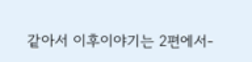같아서 이후이야기는 2편에서-